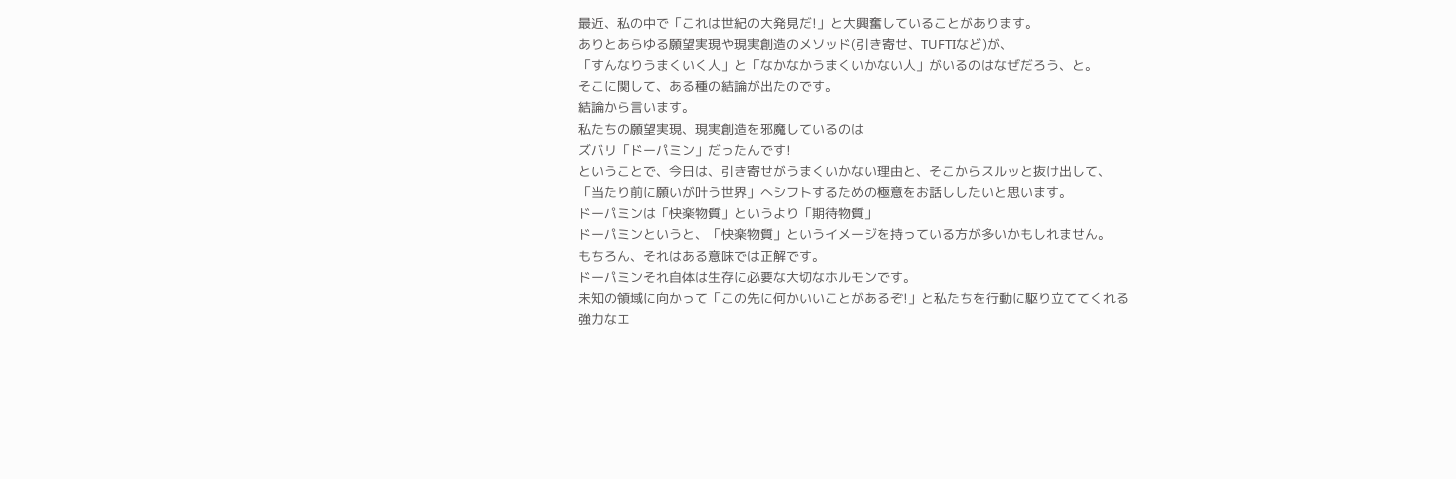最近、私の中で「これは世紀の大発見だ!」と大興奮していることがあります。
ありとあらゆる願望実現や現実創造のメソッド(引き寄せ、TUFTIなど)が、
「すんなりうまくいく人」と「なかなかうまくいかない人」がいるのはなぜだろう、と。
そこに関して、ある種の結論が出たのです。
結論から言います。
私たちの願望実現、現実創造を邪魔しているのは
ズバリ「ドーパミン」だったんです!
ということで、今日は、引き寄せがうまくいかない理由と、そこからスルッと抜け出して、
「当たり前に願いが叶う世界」へシフトするための極意をお話ししたいと思います。
ドーパミンは「快楽物質」というより「期待物質」
ドーパミンというと、「快楽物質」というイメージを持っている方が多いかもしれません。
もちろん、それはある意味では正解です。
ドーパミンそれ自体は生存に必要な大切なホルモンです。
未知の領域に向かって「この先に何かいいことがあるぞ!」と私たちを行動に駆り立ててくれる
強力なエ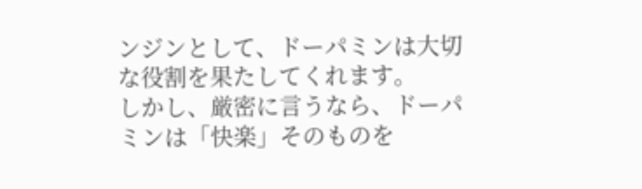ンジンとして、ドーパミンは大切な役割を果たしてくれます。
しかし、厳密に言うなら、ドーパミンは「快楽」そのものを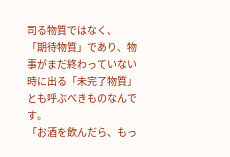司る物質ではなく、
「期待物質」であり、物事がまだ終わっていない時に出る「未完了物質」とも呼ぶべきものなんです。
「お酒を飲んだら、もっ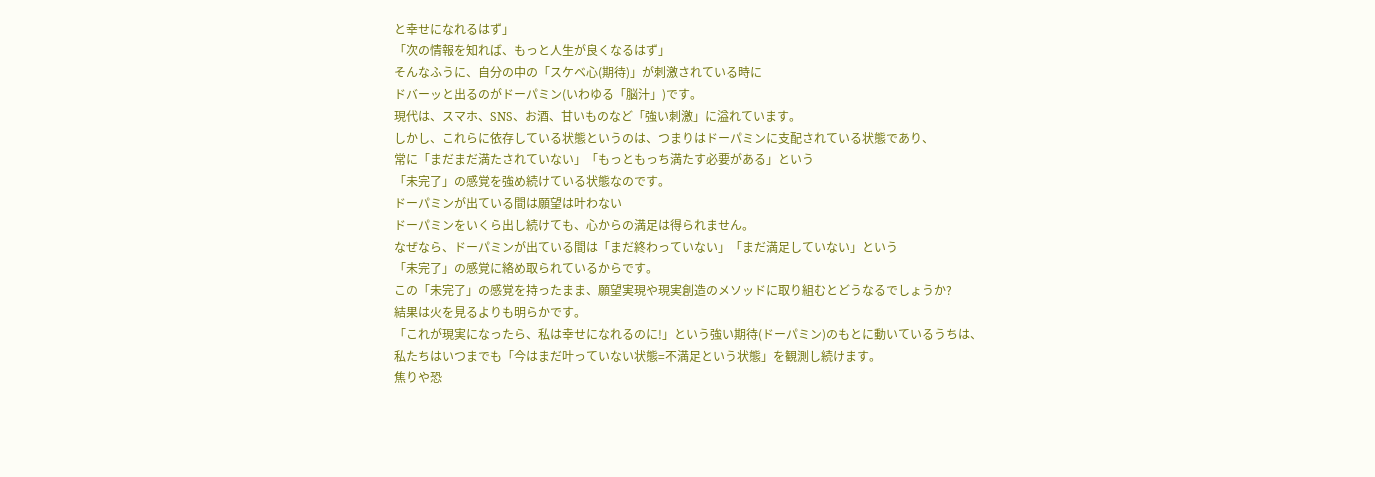と幸せになれるはず」
「次の情報を知れば、もっと人生が良くなるはず」
そんなふうに、自分の中の「スケベ心(期待)」が刺激されている時に
ドバーッと出るのがドーパミン(いわゆる「脳汁」)です。
現代は、スマホ、SNS、お酒、甘いものなど「強い刺激」に溢れています。
しかし、これらに依存している状態というのは、つまりはドーパミンに支配されている状態であり、
常に「まだまだ満たされていない」「もっともっち満たす必要がある」という
「未完了」の感覚を強め続けている状態なのです。
ドーパミンが出ている間は願望は叶わない
ドーパミンをいくら出し続けても、心からの満足は得られません。
なぜなら、ドーパミンが出ている間は「まだ終わっていない」「まだ満足していない」という
「未完了」の感覚に絡め取られているからです。
この「未完了」の感覚を持ったまま、願望実現や現実創造のメソッドに取り組むとどうなるでしょうか?
結果は火を見るよりも明らかです。
「これが現実になったら、私は幸せになれるのに!」という強い期待(ドーパミン)のもとに動いているうちは、
私たちはいつまでも「今はまだ叶っていない状態=不満足という状態」を観測し続けます。
焦りや恐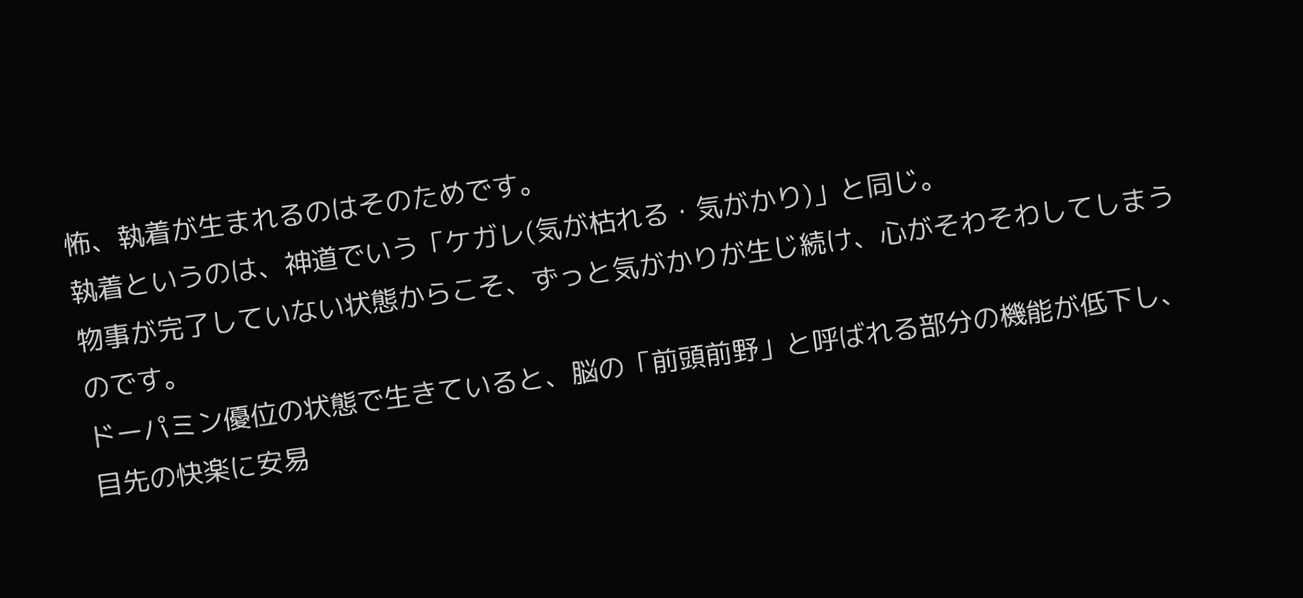怖、執着が生まれるのはそのためです。
執着というのは、神道でいう「ケガレ(気が枯れる・気がかり)」と同じ。
物事が完了していない状態からこそ、ずっと気がかりが生じ続け、心がそわそわしてしまうのです。
ドーパミン優位の状態で生きていると、脳の「前頭前野」と呼ばれる部分の機能が低下し、
目先の快楽に安易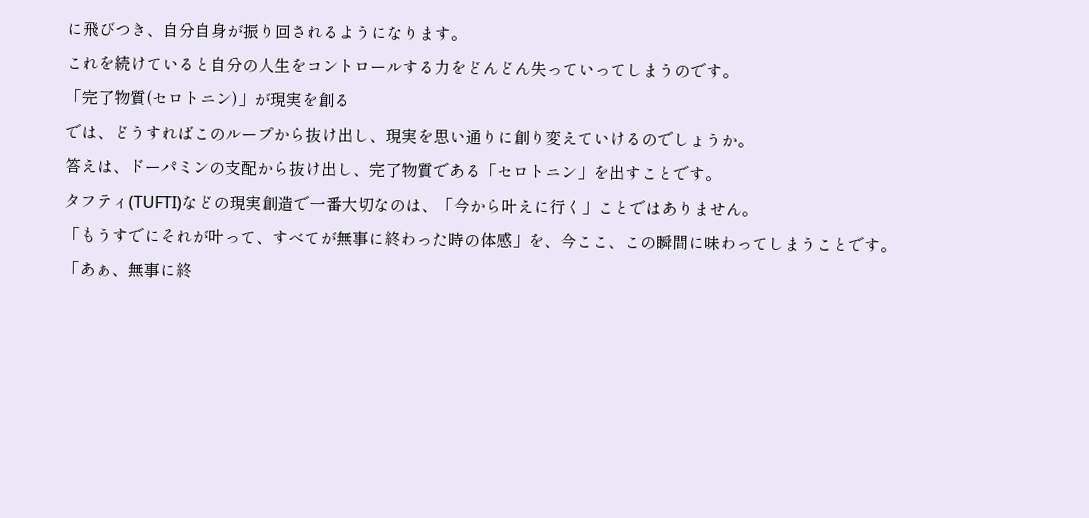に飛びつき、自分自身が振り回されるようになります。
これを続けていると自分の人生をコントロールする力をどんどん失っていってしまうのです。
「完了物質(セロトニン)」が現実を創る
では、どうすればこのループから抜け出し、現実を思い通りに創り変えていけるのでしょうか。
答えは、ドーパミンの支配から抜け出し、完了物質である「セロトニン」を出すことです。
タフティ(TUFTI)などの現実創造で一番大切なのは、「今から叶えに行く」ことではありません。
「もうすでにそれが叶って、すべてが無事に終わった時の体感」を、今ここ、この瞬間に味わってしまうことです。
「あぁ、無事に終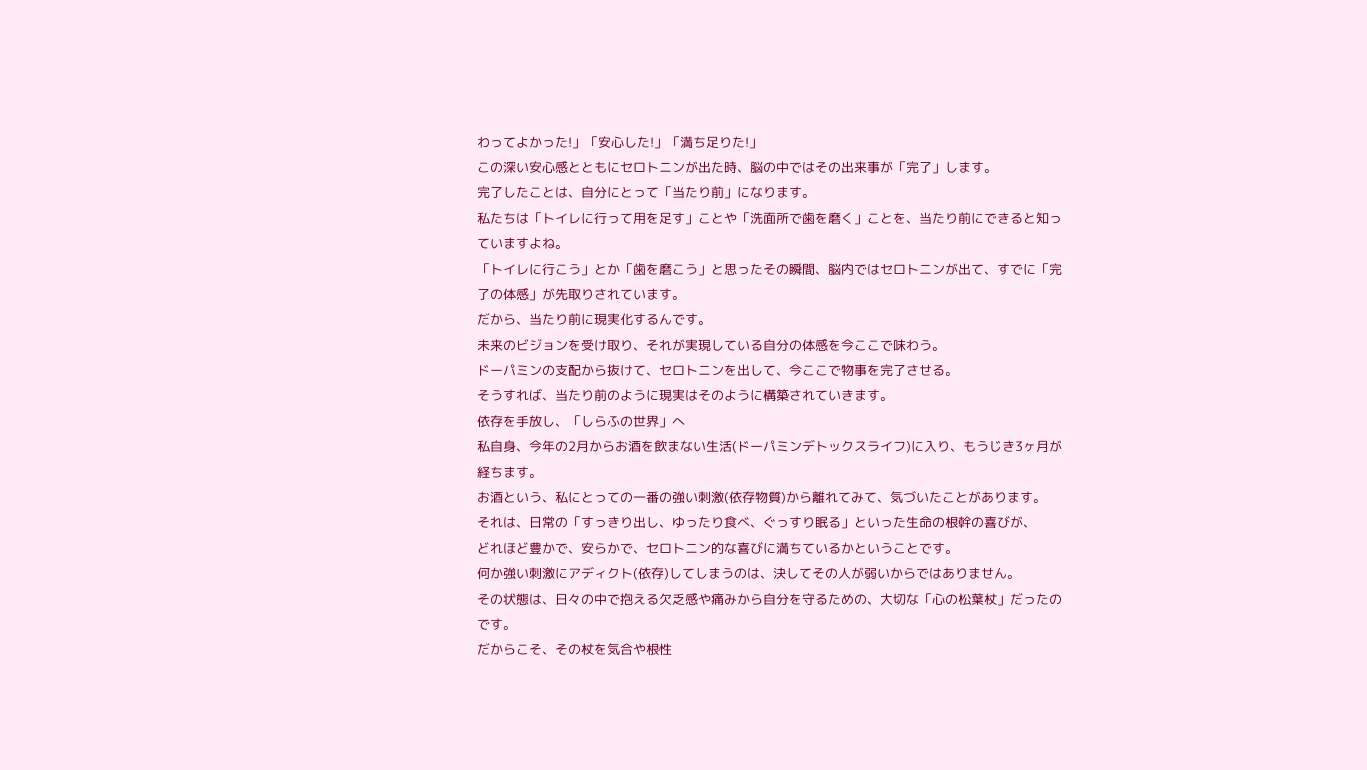わってよかった!」「安心した!」「満ち足りた!」
この深い安心感とともにセロトニンが出た時、脳の中ではその出来事が「完了」します。
完了したことは、自分にとって「当たり前」になります。
私たちは「トイレに行って用を足す」ことや「洗面所で歯を磨く」ことを、当たり前にできると知っていますよね。
「トイレに行こう」とか「歯を磨こう」と思ったその瞬間、脳内ではセロトニンが出て、すでに「完了の体感」が先取りされています。
だから、当たり前に現実化するんです。
未来のビジョンを受け取り、それが実現している自分の体感を今ここで味わう。
ドーパミンの支配から抜けて、セロトニンを出して、今ここで物事を完了させる。
そうすれば、当たり前のように現実はそのように構築されていきます。
依存を手放し、「しらふの世界」へ
私自身、今年の2月からお酒を飲まない生活(ドーパミンデトックスライフ)に入り、もうじき3ヶ月が経ちます。
お酒という、私にとっての一番の強い刺激(依存物質)から離れてみて、気づいたことがあります。
それは、日常の「すっきり出し、ゆったり食べ、ぐっすり眠る」といった生命の根幹の喜びが、
どれほど豊かで、安らかで、セロトニン的な喜びに満ちているかということです。
何か強い刺激にアディクト(依存)してしまうのは、決してその人が弱いからではありません。
その状態は、日々の中で抱える欠乏感や痛みから自分を守るための、大切な「心の松葉杖」だったのです。
だからこそ、その杖を気合や根性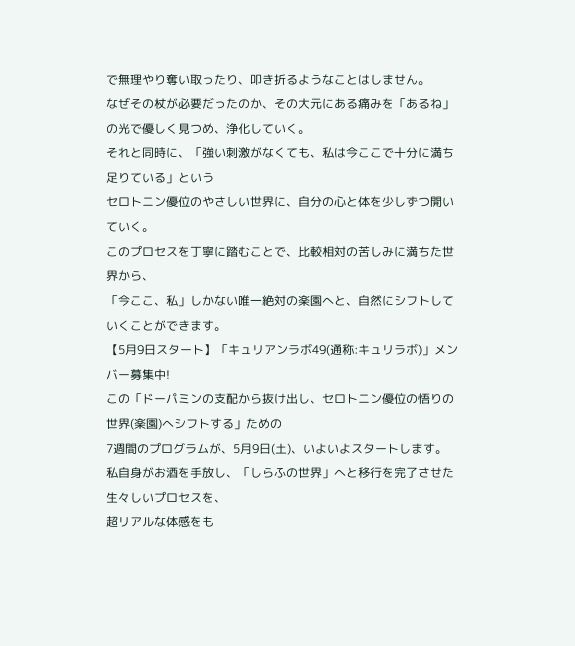で無理やり奪い取ったり、叩き折るようなことはしません。
なぜその杖が必要だったのか、その大元にある痛みを「あるね」の光で優しく見つめ、浄化していく。
それと同時に、「強い刺激がなくても、私は今ここで十分に満ち足りている」という
セロトニン優位のやさしい世界に、自分の心と体を少しずつ開いていく。
このプロセスを丁寧に踏むことで、比較相対の苦しみに満ちた世界から、
「今ここ、私」しかない唯一絶対の楽園へと、自然にシフトしていくことができます。
【5月9日スタート】「キュリアンラボ49(通称:キュリラボ)」メンバー募集中!
この「ドーパミンの支配から抜け出し、セロトニン優位の悟りの世界(楽園)へシフトする」ための
7週間のプログラムが、5月9日(土)、いよいよスタートします。
私自身がお酒を手放し、「しらふの世界」へと移行を完了させた生々しいプロセスを、
超リアルな体感をも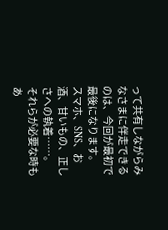って共有しながらみなさまに伴走できるのは、今回が最初で最後になります。
スマホ、SNS、お酒、甘いもの、正しさへの執着……。
それらが必要な時もあ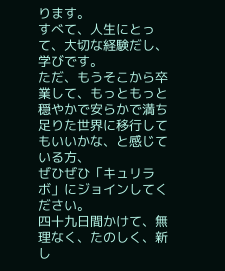ります。
すべて、人生にとって、大切な経験だし、学びです。
ただ、もうそこから卒業して、もっともっと穏やかで安らかで満ち足りた世界に移行してもいいかな、と感じている方、
ぜひぜひ「キュリラボ」にジョインしてください。
四十九日間かけて、無理なく、たのしく、新し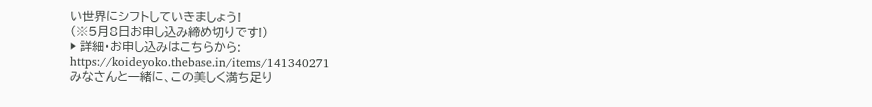い世界にシフトしていきましょう!
(※5月8日お申し込み締め切りです!)
▶ 詳細・お申し込みはこちらから:
https://koideyoko.thebase.in/items/141340271
みなさんと一緒に、この美しく満ち足り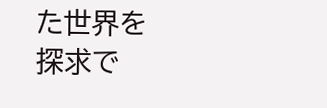た世界を探求で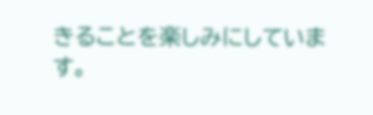きることを楽しみにしています。